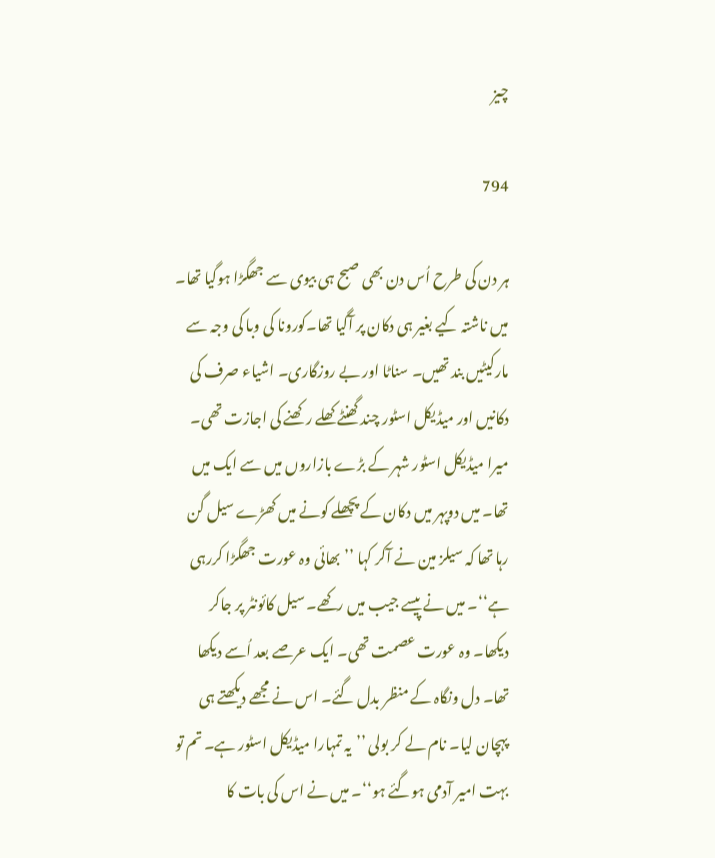چیز

794

ہر دن کی طرح اُس دن بھی صبح ہی بیوی سے جھگڑا ہوگیا تھا۔ میں ناشتہ کیے بغیر ہی دکان پر آگیا تھا۔کورونا کی وبا کی وجہ سے مارکیٹیں بند تھیں۔ سناٹا اور بے روزگاری۔ اشیاء صرف کی دکانیں اور میڈیکل اسٹور چند گھنٹے کھلے رکھنے کی اجازت تھی۔ میرا میڈیکل اسٹور شہر کے بڑے بازاروں میں سے ایک میں تھا۔ میں دوپہر میں دکان کے پچھلے کونے میں کھڑے سیل گن رہا تھا کہ سیلز مین نے آکر کہا ’’بھائی وہ عورت جھگڑا کررہی ہے‘‘۔ میں نے پیسے جیب میں رکھے۔ سیل کائونٹر پر جاکر دیکھا۔ وہ عورت عصمت تھی۔ ایک عرصے بعد اُسے دیکھا تھا۔ دل ونگاہ کے منظر بدل گئے۔ اس نے مجھے دیکھتے ہی پہچان لیا۔ نام لے کر بولی ’’یہ تمہارا میڈیکل اسٹور ہے۔ تم تو بہت امیر آدمی ہوگئے ہو‘‘۔ میں نے اس کی بات کا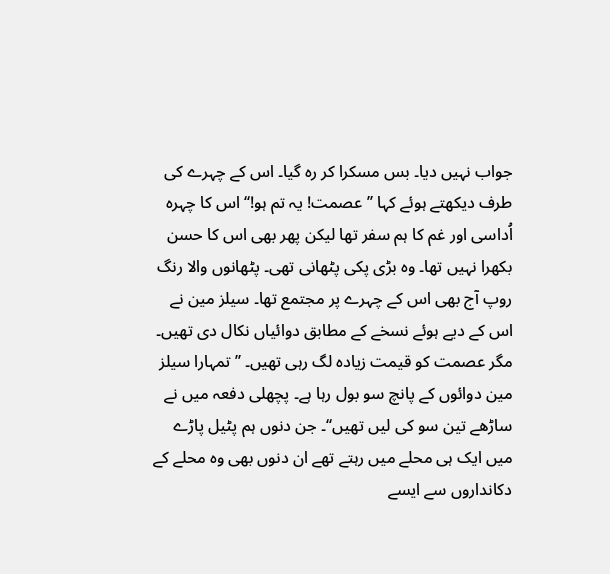جواب نہیں دیا۔ بس مسکرا کر رہ گیا۔ اس کے چہرے کی طرف دیکھتے ہوئے کہا ’’عصمت! یہ تم ہو!‘‘ اس کا چہرہ اُداسی اور غم کا ہم سفر تھا لیکن پھر بھی اس کا حسن بکھرا نہیں تھا۔ وہ بڑی پکی پٹھانی تھی۔ پٹھانوں والا رنگ روپ آج بھی اس کے چہرے پر مجتمع تھا۔ سیلز مین نے اس کے دیے ہوئے نسخے کے مطابق دوائیاں نکال دی تھیں۔ مگر عصمت کو قیمت زیادہ لگ رہی تھیں۔ ’’تمہارا سیلز مین دوائوں کے پانچ سو بول رہا ہے۔ پچھلی دفعہ میں نے ساڑھے تین سو کی لیں تھیں‘‘۔ جن دنوں ہم پٹیل پاڑے میں ایک ہی محلے میں رہتے تھے ان دنوں بھی وہ محلے کے دکانداروں سے ایسے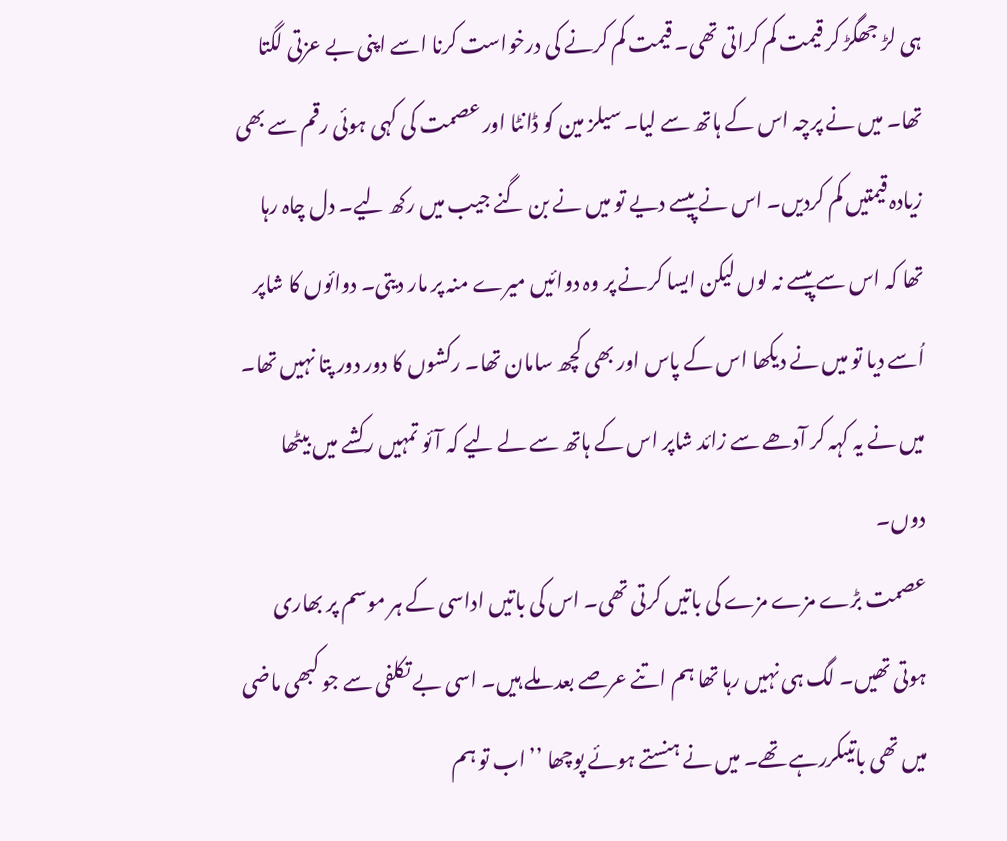ہی لڑ جھگڑ کر قیمت کم کراتی تھی۔ قیمت کم کرنے کی درخواست کرنا اسے اپنی بے عزتی لگتا تھا۔ میں نے پرچہ اس کے ہاتھ سے لیا۔ سیلز مین کو ڈانٹا اور عصمت کی کہی ہوئی رقم سے بھی زیادہ قیمتیں کم کردیں۔ اس نے پیسے دیے تو میں نے بن گنے جیب میں رکھ لیے۔ دل چاہ رہا تھا کہ اس سے پیسے نہ لوں لیکن ایسا کرنے پر وہ دوائیں میرے منہ پر مار دیتی۔ دوائوں کا شاپر اُسے دیا تو میں نے دیکھا اس کے پاس اور بھی کچھ سامان تھا۔ رکشوں کا دور دور پتا نہیں تھا۔ میں نے یہ کہہ کر آدھے سے زائد شاپر اس کے ہاتھ سے لے لیے کہ آئو تمہیں رکشے میں بیٹھا دوں۔
عصمت بڑے مزے مزے کی باتیں کرتی تھی۔ اس کی باتیں اداسی کے ہر موسم پر بھاری
ہوتی تھیں۔ لگ ہی نہیں رہا تھا ہم اتنے عرصے بعد ملے ہیں۔ اسی بے تکلفی سے جو کبھی ماضی میں تھی باتیںکررہے تھے۔ میں نے ہنستے ہوئے پوچھا ’’اب تو ہم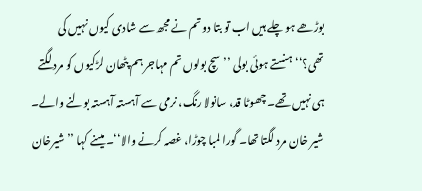بوڑھے ہو چلے ہیں اب تو بتا دو تم نے مجھ سے شادی کیوں نہیں کی تھی؟‘‘ ہنستے ہوئی بولی ’’سچ بولوں تم مہاجر ہم پٹھان لڑکیوں کو مرد لگتے ہی نہیں تھے۔ چھوٹا قد، سانولا رنگ، نرمی سے آہستہ آہستہ بولنے والے۔ شیر خان مرد لگتا تھا۔ گورا لمبا چوڑا، غصہ کرنے والا‘‘۔ میںنے کہا ’’شیرخان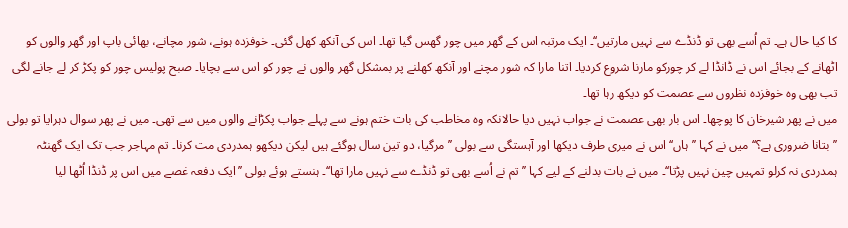کا کیا حال ہے۔ تم اُسے بھی تو ڈنڈے سے نہیں مارتیں‘‘۔ ایک مرتبہ اس کے گھر میں چور گھس گیا تھا۔ اس کی آنکھ کھل گئی۔ خوفزدہ ہونے، شور مچانے، بھائی باپ اور گھر والوں کو اٹھانے کے بجائے اس نے ڈانڈا لے کر چورکو مارنا شروع کردیا۔ اتنا مارا کہ شور مچنے اور آنکھ کھلنے پر بمشکل گھر والوں نے چور کو اس سے بچایا۔ صبح پولیس چور کو پکڑ کر لے جانے لگی تب بھی وہ خوفزدہ نظروں سے عصمت کو دیکھ رہا تھا۔
میں نے پھر شیرخان کا پوچھا۔ اس بار بھی عصمت نے جواب نہیں دیا حالانکہ وہ مخاطب کی بات ختم ہونے سے پہلے جواب پکڑانے والوں میں سے تھی۔ میں نے پھر سوال دہرایا تو بولی ’’بتانا ضروری ہے؟‘‘ میں نے کہا ’’ہاں‘‘ اس نے میری طرف دیکھا اور آہستگی سے بولی ’’مرگیا، دو تین سال ہوگئے ہیں لیکن دیکھو ہمدردی مت کرنا۔ تم مہاجر جب تک ایک گھنٹہ ہمدردی نہ کرلو تمہیں چین نہیں پڑتا‘‘۔ میں نے بات بدلنے کے لیے کہا ’’تم نے اُسے بھی تو ڈنڈے سے نہیں مارا تھا‘‘۔ ہنستے ہوئے بولی ’’ایک دفعہ غصے میں اس پر ڈنڈا اُٹھا لیا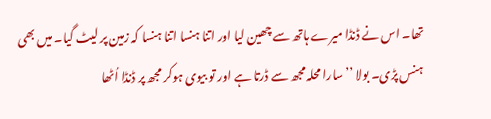تھا۔ اس نے ڈنڈا میرے ہاتھ سے چھین لیا اور اتنا ہنسا اتنا ہنسا کہ زمین پر لیٹ گیا۔ میں بھی ہنس پڑی۔ بولا ’’سارا محلہ مجھ سے ڈرتا ہے اور تو بیوی ہوکر مجھ پر ڈنڈا اُٹھا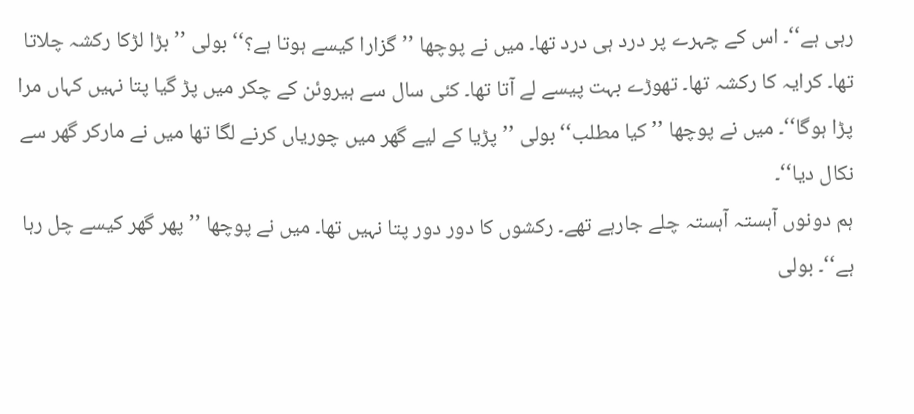رہی ہے‘‘۔ اس کے چہرے پر درد ہی درد تھا۔ میں نے پوچھا ’’گزارا کیسے ہوتا ہے؟‘‘ بولی ’’بڑا لڑکا رکشہ چلاتا تھا۔ کرایہ کا رکشہ تھا۔ تھوڑے بہت پیسے لے آتا تھا۔ کئی سال سے ہیروئن کے چکر میں پڑ گیا پتا نہیں کہاں مرا پڑا ہوگا‘‘۔ میں نے پوچھا ’’کیا مطلب‘‘ بولی ’’پڑیا کے لیے گھر میں چوریاں کرنے لگا تھا میں نے مارکر گھر سے نکال دیا‘‘۔
ہم دونوں آہستہ آہستہ چلے جارہے تھے۔ رکشوں کا دور دور پتا نہیں تھا۔ میں نے پوچھا ’’پھر گھر کیسے چل رہا ہے‘‘۔ بولی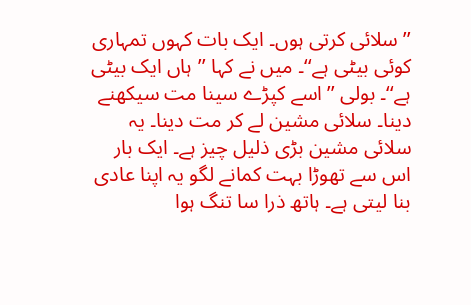’’سلائی کرتی ہوں۔ ایک بات کہوں تمہاری کوئی بیٹی ہے‘‘۔ میں نے کہا ’’ہاں ایک بیٹی ہے‘‘۔ بولی ’’اسے کپڑے سینا مت سیکھنے دینا۔ سلائی مشین لے کر مت دینا۔ یہ سلائی مشین بڑی ذلیل چیز ہے۔ ایک بار اس سے تھوڑا بہت کمانے لگو یہ اپنا عادی بنا لیتی ہے۔ ہاتھ ذرا سا تنگ ہوا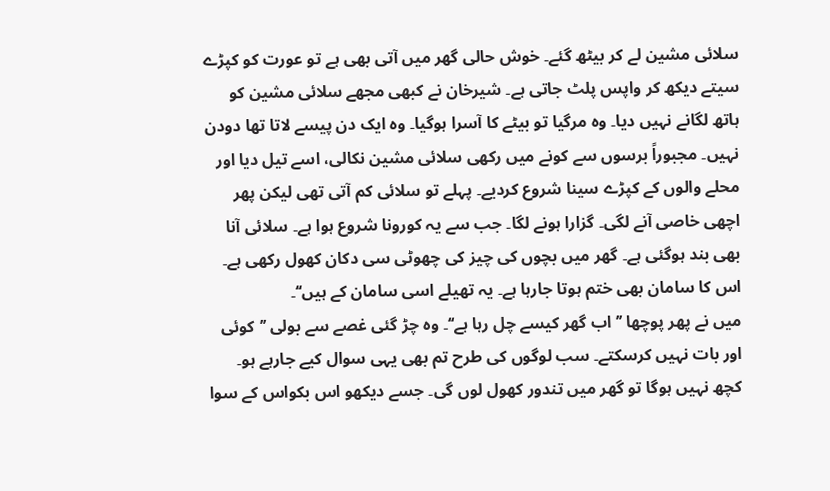سلائی مشین لے کر بیٹھ گئے۔ خوش حالی گھر میں آتی بھی ہے تو عورت کو کپڑے سیتے دیکھ کر واپس پلٹ جاتی ہے۔ شیرخان نے کبھی مجھے سلائی مشین کو ہاتھ لگانے نہیں دیا۔ وہ مرگیا تو بیٹے کا آسرا ہوگیا۔ وہ ایک دن پیسے لاتا تھا دودن نہیں۔ مجبوراً برسوں سے کونے میں رکھی سلائی مشین نکالی، اسے تیل دیا اور محلے والوں کے کپڑے سینا شروع کردیے۔ پہلے تو سلائی کم آتی تھی لیکن پھر اچھی خاصی آنے لگی۔ گزارا ہونے لگا۔ جب سے یہ کورونا شروع ہوا ہے۔ سلائی آنا بھی بند ہوگئی ہے۔ گھر میں بچوں کی چیز کی چھوٹی سی دکان کھول رکھی ہے۔ اس کا سامان بھی ختم ہوتا جارہا ہے۔ یہ تھیلے اسی سامان کے ہیں‘‘۔
میں نے پھر پوچھا ’’اب گھر کیسے چل رہا ہے‘‘۔ وہ چڑ گئی غصے سے بولی ’’کوئی اور بات نہیں کرسکتے۔ سب لوگوں کی طرح تم بھی یہی سوال کیے جارہے ہو۔ کچھ نہیں ہوگا تو گھر میں تندور کھول لوں گی۔ جسے دیکھو اس بکواس کے سوا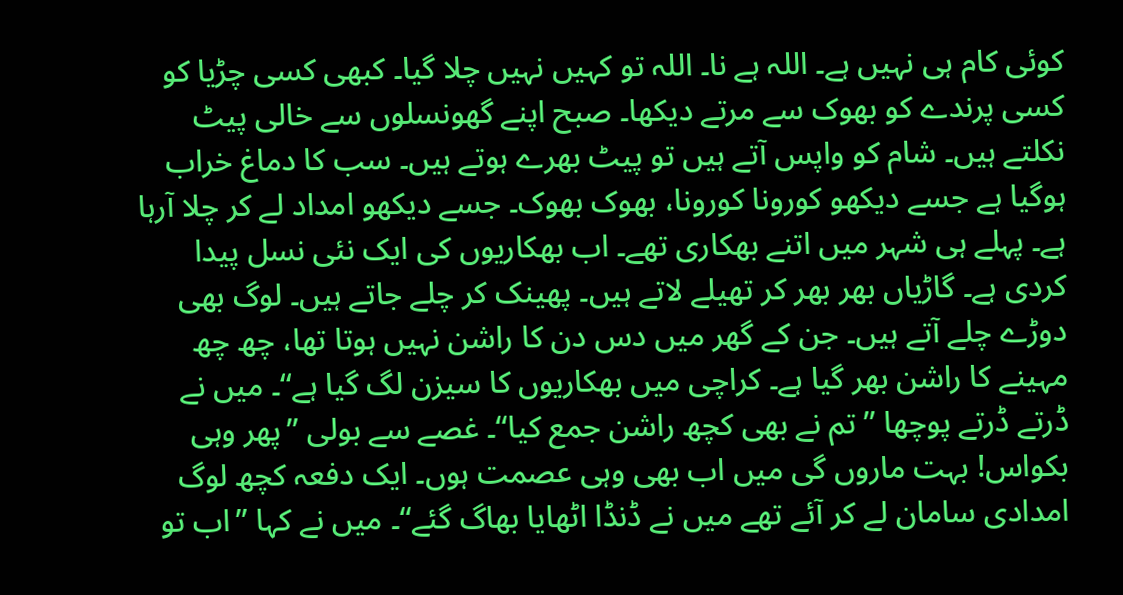کوئی کام ہی نہیں ہے۔ اللہ ہے نا۔ اللہ تو کہیں نہیں چلا گیا۔ کبھی کسی چڑیا کو کسی پرندے کو بھوک سے مرتے دیکھا۔ صبح اپنے گھونسلوں سے خالی پیٹ نکلتے ہیں۔ شام کو واپس آتے ہیں تو پیٹ بھرے ہوتے ہیں۔ سب کا دماغ خراب ہوگیا ہے جسے دیکھو کورونا کورونا، بھوک بھوک۔ جسے دیکھو امداد لے کر چلا آرہا ہے۔ پہلے ہی شہر میں اتنے بھکاری تھے۔ اب بھکاریوں کی ایک نئی نسل پیدا کردی ہے۔ گاڑیاں بھر بھر کر تھیلے لاتے ہیں۔ پھینک کر چلے جاتے ہیں۔ لوگ بھی دوڑے چلے آتے ہیں۔ جن کے گھر میں دس دن کا راشن نہیں ہوتا تھا، چھ چھ مہینے کا راشن بھر گیا ہے۔ کراچی میں بھکاریوں کا سیزن لگ گیا ہے‘‘۔ میں نے ڈرتے ڈرتے پوچھا ’’تم نے بھی کچھ راشن جمع کیا‘‘۔ غصے سے بولی ’’پھر وہی بکواس! بہت ماروں گی میں اب بھی وہی عصمت ہوں۔ ایک دفعہ کچھ لوگ امدادی سامان لے کر آئے تھے میں نے ڈنڈا اٹھایا بھاگ گئے‘‘۔ میں نے کہا ’’اب تو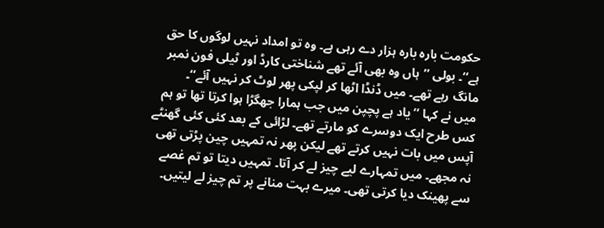حکومت بارہ بارہ ہزار دے رہی ہے۔ وہ تو امداد نہیں لوگوں کا حق ہے‘‘۔ بولی ’’ہاں وہ بھی آئے تھے شناختی کارڈ اور ٹیلی فون نمبر مانگ رہے تھے۔ میں ڈنڈا اٹھا کر لپکی پھر لوٹ کر نہیں آئے‘‘۔
میں نے کہا ’’یاد ہے پچپن میں جب ہمارا جھگڑا ہوا کرتا تھا تو ہم کس طرح ایک دوسرے کو مارتے تھے۔ لڑائی کے بعد کئی کئی گھنٹے آپس میں بات نہیں کرتے تھے لیکن پھر نہ تمہیں چین پڑتی تھی نہ مجھے۔ میں تمہارے لیے چیز لے کر آتا۔ تمہیں دیتا تو تم غصے سے پھینک دیا کرتی تھی۔ میرے بہت منانے پر تم چیز لے لیتیں۔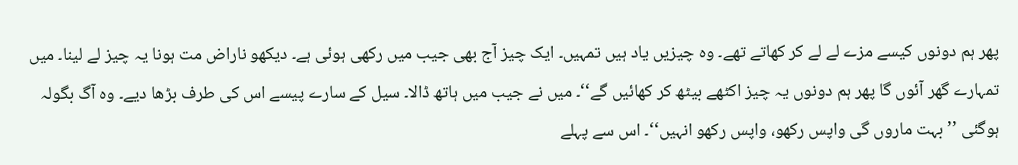پھر ہم دونوں کیسے مزے لے لے کر کھاتے تھے۔ وہ چیزیں یاد ہیں تمہیں۔ ایک چیز آج بھی جیب میں رکھی ہوئی ہے۔ دیکھو ناراض مت ہونا یہ چیز لے لینا۔ میں تمہارے گھر آئوں گا پھر ہم دونوں یہ چیز اکٹھے بیٹھ کر کھائیں گے‘‘۔ میں نے جیب میں ہاتھ ڈالا۔ سیل کے سارے پیسے اس کی طرف بڑھا دیے۔ وہ آگ بگولہ ہوگئی ’’بہت ماروں گی واپس رکھو، واپس رکھو انہیں‘‘۔ اس سے پہلے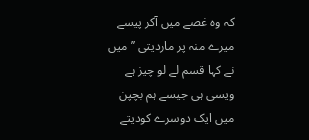کہ وہ غصے میں آکر پیسے میرے منہ پر ماردیتی ’’میں نے کہا قسم لے لو چیز ہے ویسی ہی جیسے ہم بچپن میں ایک دوسرے کودیتے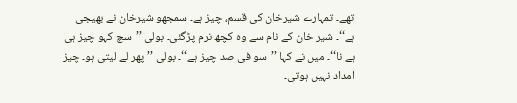تھے۔ تمہارے شیرخان کی قسم، چیز ہے۔ سمجھو شیرخان نے بھیجی ہے‘‘۔ شیر خان کے نام سے وہ کچھ نرم پڑگئی۔ بولی ’’سچ کہو چیز ہی ہے نا‘‘۔ میں نے کہا ’’سو فی صد چیز ہے‘‘۔ بولی ’’پھر لے لیتی ہو۔ چیز امداد نہیں ہوتی۔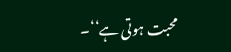محبت ہوتی ہے‘‘۔